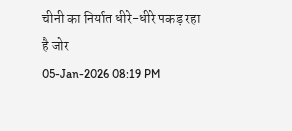चीनी का निर्यात धीरे-धीरे पकड़ रहा है जोर
05-Jan-2026 08:19 PM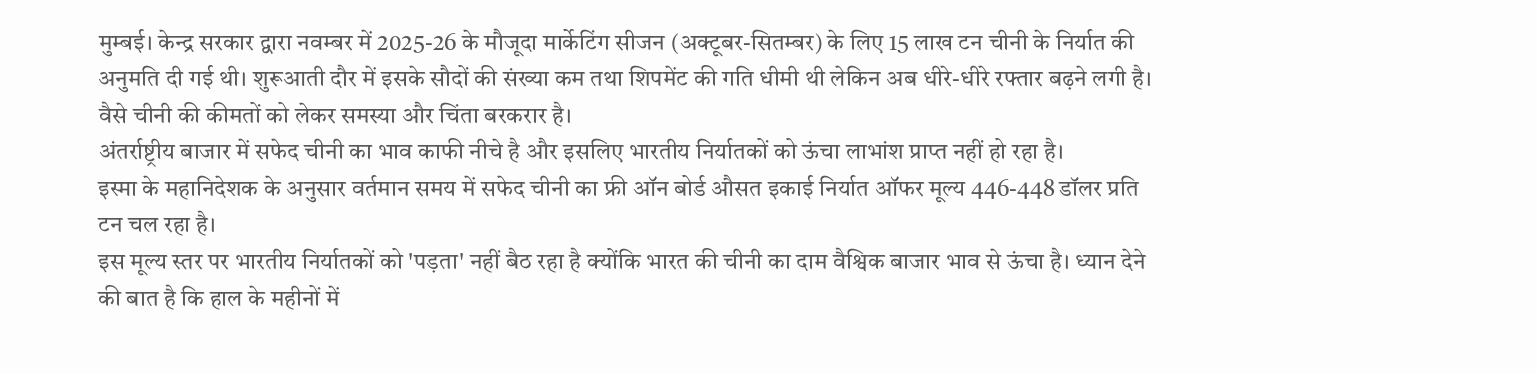मुम्बई। केन्द्र सरकार द्वारा नवम्बर में 2025-26 के मौजूदा मार्केटिंग सीजन (अक्टूबर-सितम्बर) के लिए 15 लाख टन चीनी के निर्यात की अनुमति दी गई थी। शुरूआती दौर में इसके सौदों की संख्या कम तथा शिपमेंट की गति धीमी थी लेकिन अब धीरे-धीरे रफ्तार बढ़ने लगी है। वैसे चीनी की कीमतों को लेकर समस्या और चिंता बरकरार है।
अंतर्राष्ट्रीय बाजार में सफेद चीनी का भाव काफी नीचे है और इसलिए भारतीय निर्यातकों को ऊंचा लाभांश प्राप्त नहीं हो रहा है।
इस्मा के महानिदेशक के अनुसार वर्तमान समय में सफेद चीनी का फ्री ऑन बोर्ड औसत इकाई निर्यात ऑफर मूल्य 446-448 डॉलर प्रति टन चल रहा है।
इस मूल्य स्तर पर भारतीय निर्यातकों को 'पड़ता' नहीं बैठ रहा है क्योंकि भारत की चीनी का दाम वैश्विक बाजार भाव से ऊंचा है। ध्यान देने की बात है कि हाल के महीनों में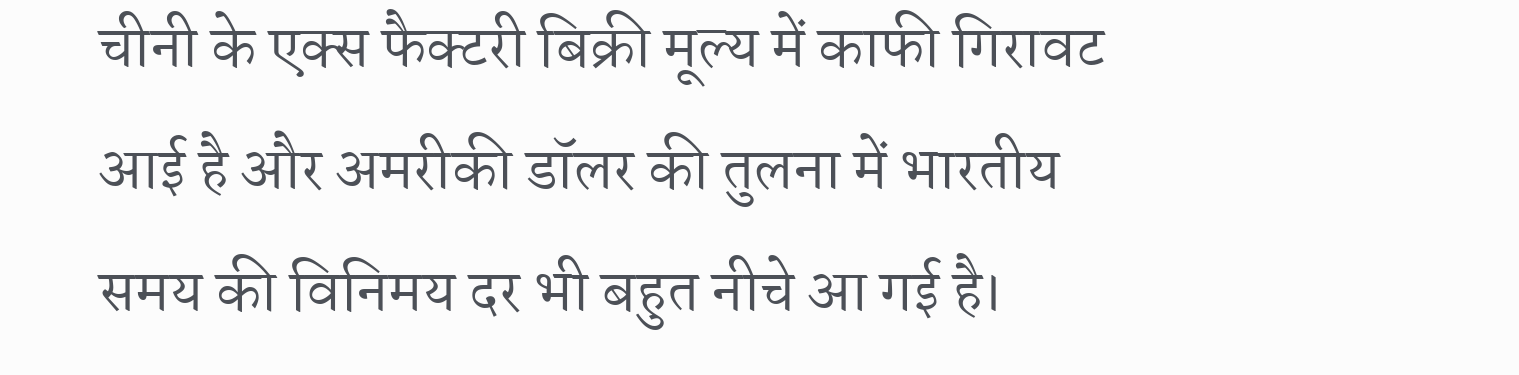चीनी के एक्स फैक्टरी बिक्री मूल्य में काफी गिरावट आई है और अमरीकी डॉलर की तुलना में भारतीय समय की विनिमय दर भी बहुत नीचे आ गई है।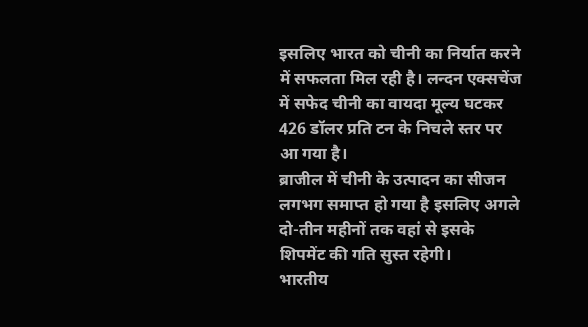इसलिए भारत को चीनी का निर्यात करने में सफलता मिल रही है। लन्दन एक्सचेंज में सफेद चीनी का वायदा मूल्य घटकर 426 डॉलर प्रति टन के निचले स्तर पर आ गया है।
ब्राजील में चीनी के उत्पादन का सीजन लगभग समाप्त हो गया है इसलिए अगले दो-तीन महीनों तक वहां से इसके शिपमेंट की गति सुस्त रहेगी।
भारतीय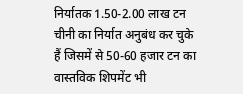निर्यातक 1.50-2.00 लाख टन चीनी का निर्यात अनुबंध कर चुके हैं जिसमें से 50-60 हजार टन का वास्तविक शिपमेंट भी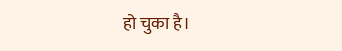हो चुका है।